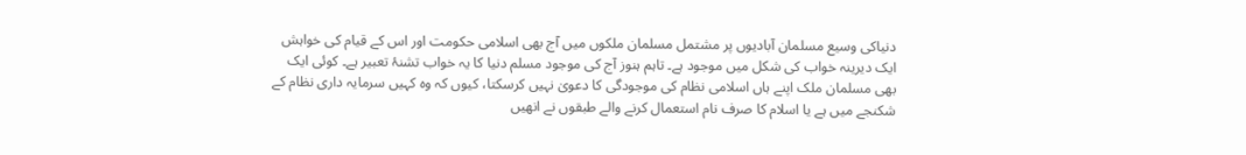دنیاکی وسیع مسلمان آبادیوں پر مشتمل مسلمان ملکوں میں آج بھی اسلامی حکومت اور اس کے قیام کی خواہش ایک دیرینہ خواب کی شکل میں موجود ہے۔ تاہم ہنوز آج کی موجود مسلم دنیا کا یہ خواب تشنۂ تعبیر ہے۔ کوئی ایک بھی مسلمان ملک اپنے ہاں اسلامی نظام کی موجودگی کا دعویٰ نہیں کرسکتا، کیوں کہ وہ کہیں سرمایہ داری نظام کے شکنجے میں ہے یا اسلام کا صرف نام استعمال کرنے والے طبقوں نے انھیں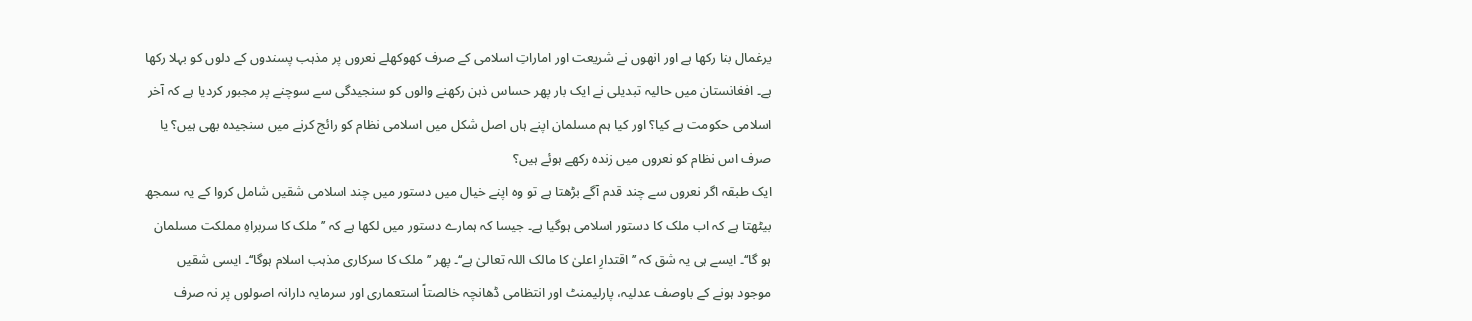یرغمال بنا رکھا ہے اور انھوں نے شریعت اور اماراتِ اسلامی کے صرف کھوکھلے نعروں پر مذہب پسندوں کے دلوں کو بہلا رکھا ہے۔ افغانستان میں حالیہ تبدیلی نے ایک بار پھر حساس ذہن رکھنے والوں کو سنجیدگی سے سوچنے پر مجبور کردیا ہے کہ آخر اسلامی حکومت ہے کیا؟ اور کیا ہم مسلمان اپنے ہاں اصل شکل میں اسلامی نظام کو رائج کرنے میں سنجیدہ بھی ہیں؟ یا صرف اس نظام کو نعروں میں زندہ رکھے ہوئے ہیں؟
ایک طبقہ اگر نعروں سے چند قدم آگے بڑھتا ہے تو وہ اپنے خیال میں دستور میں چند اسلامی شقیں شامل کروا کے یہ سمجھ بیٹھتا ہے کہ اب ملک کا دستور اسلامی ہوگیا ہے۔ جیسا کہ ہمارے دستور میں لکھا ہے کہ ’’ملک کا سربراہِ مملکت مسلمان ہو گا‘‘۔ ایسے ہی یہ شق کہ ’’اقتدارِ اعلیٰ کا مالک اللہ تعالیٰ ہے‘‘۔ پھر ’’ملک کا سرکاری مذہب اسلام ہوگا‘‘۔ ایسی شقیں موجود ہونے کے باوصف عدلیہ، پارلیمنٹ اور انتظامی ڈھانچہ خالصتاً استعماری اور سرمایہ دارانہ اصولوں پر نہ صرف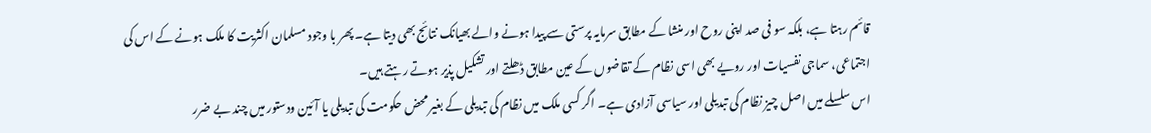قائم رہتا ہے، بلکہ سو فی صد اپنی روح اور منشا کے مطابق سرمایہ پرستی سے پیدا ہونے والے بھیانک نتائج بھی دیتا ہے۔ پھر با وجود مسلمان اکثریت کا ملک ہونے کے اس کی اجتماعی، سماجی نفسیات اور رویے بھی اسی نظام کے تقاضوں کے عین مطابق ڈھلتے اور تشکیل پذیر ہوتے رہتے ہیں۔
اس سلسلے میں اصل چیز نظام کی تبدیلی اور سیاسی آزادی ہے۔ اگر کسی ملک میں نظام کی تبدیلی کے بغیر محض حکومت کی تبدیلی یا آئین ودستور میں چند بے ضرر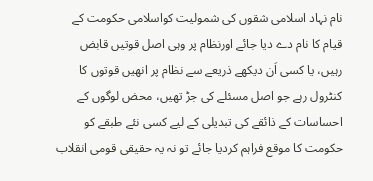نام نہاد اسلامی شقوں کی شمولیت کواسلامی حکومت کے قیام کا نام دے دیا جائے اورنظام پر وہی اصل قوتیں قابض رہیں، یا کسی اَن دیکھے ذریعے سے نظام پر انھیں قوتوں کا کنٹرول رہے جو اصل مسئلے کی جڑ تھیں، محض لوگوں کے احساسات کے ذائقے کی تبدیلی کے لیے کسی نئے طبقے کو حکومت کا موقع فراہم کردیا جائے تو نہ یہ حقیقی قومی انقلاب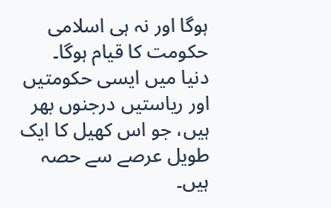ہوگا اور نہ ہی اسلامی حکومت کا قیام ہوگا۔
دنیا میں ایسی حکومتیں اور ریاستیں درجنوں بھر ہیں، جو اس کھیل کا ایک طویل عرصے سے حصہ ہیں۔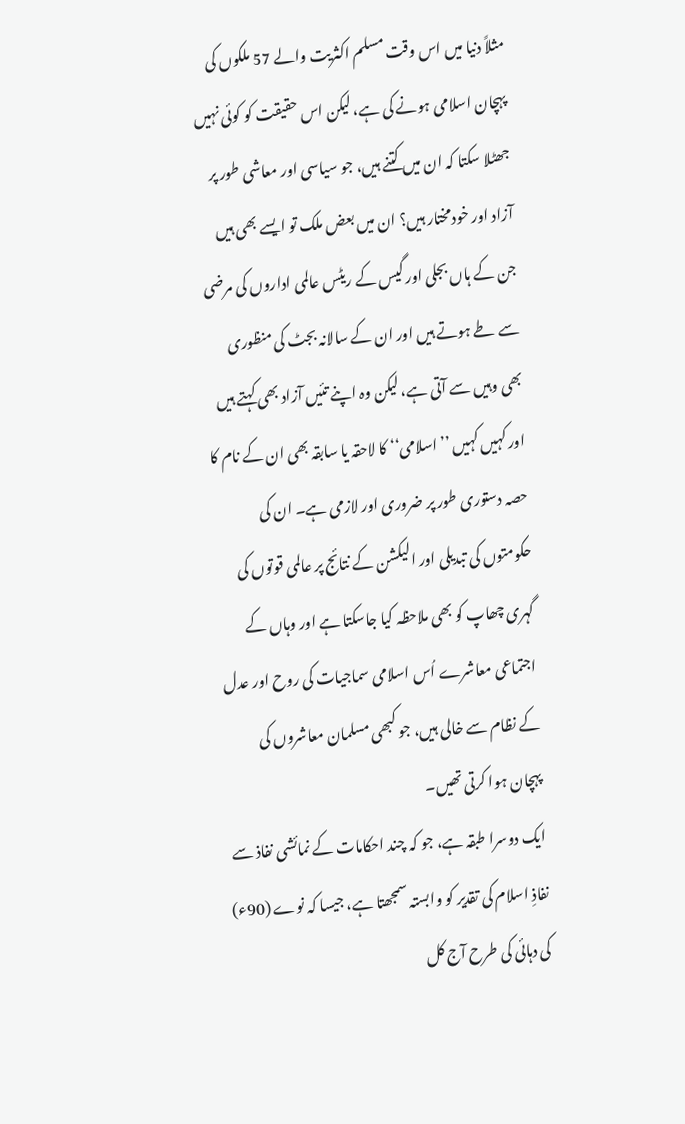مثلاً دنیا میں اس وقت مسلم اکثریت والے 57 ملکوں کی پہچان اسلامی ہونے کی ہے، لیکن اس حقیقت کو کوئی نہیں جھٹلا سکتا کہ ان میں کتنے ہیں، جو سیاسی اور معاشی طور پر آزاد اور خودمختار ہیں؟ ان میں بعض ملک تو ایسے بھی ہیں جن کے ہاں بجلی اور گیس کے ریٹس عالمی اداروں کی مرضی سے طے ہوتے ہیں اور ان کے سالانہ بجٹ کی منظوری بھی وہیں سے آتی ہے، لیکن وہ اپنے تئیں آزاد بھی کہتے ہیں اور کہیں کہیں ’’اسلامی‘‘ کا لاحقہ یا سابقہ بھی ان کے نام کا حصہ دستوری طور پر ضروری اور لازمی ہے۔ ان کی حکومتوں کی تبدیلی اور الیکشن کے نتائج پر عالمی قوتوں کی گہری چھاپ کو بھی ملاحظہ کیا جاسکتا ہے اور وہاں کے اجتماعی معاشرے اُس اسلامی سماجیات کی روح اور عدل کے نظام سے خالی ہیں، جو کبھی مسلمان معاشروں کی پہچان ہوا کرتی تھیں۔
ایک دوسرا طبقہ ہے، جو کہ چند احکامات کے نمائشی نفاذ سے نفاذِ اسلام کی تقدیر کو وابستہ سمجھتا ہے، جیسا کہ نوے (90ء) کی دہائی کی طرح آج کل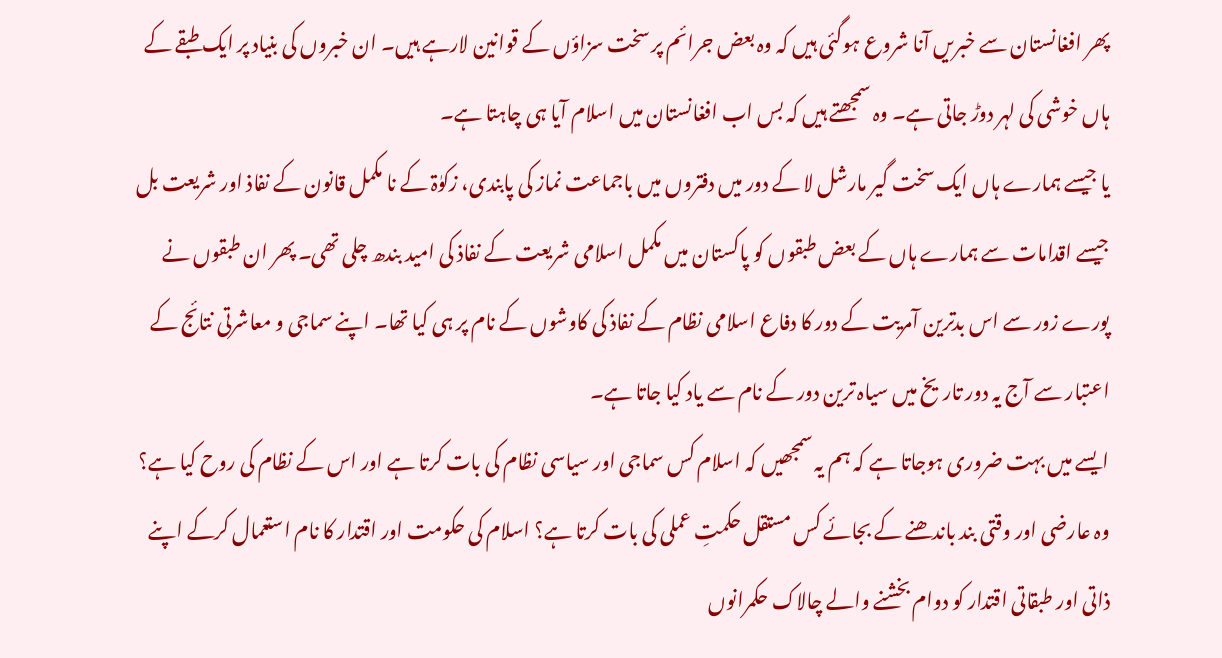پھر افغانستان سے خبریں آنا شروع ہوگئی ہیں کہ وہ بعض جرائم پر سخت سزاؤں کے قوانین لارہے ہیں۔ ان خبروں کی بنیاد پر ایک طبقے کے ہاں خوشی کی لہر دوڑ جاتی ہے۔ وہ سمجھتے ہیں کہ بس اب افغانستان میں اسلام آیا ہی چاہتا ہے۔
یا جیسے ہمارے ہاں ایک سخت گیر مارشل لا کے دور میں دفتروں میں باجماعت نماز کی پابندی، زکوٰۃ کے نا مکمل قانون کے نفاذ اور شریعت بل جیسے اقدامات سے ہمارے ہاں کے بعض طبقوں کو پاکستان میں مکمل اسلامی شریعت کے نفاذ کی امید بندھ چلی تھی۔ پھر ان طبقوں نے پورے زور سے اس بدترین آمریت کے دور کا دفاع اسلامی نظام کے نفاذ کی کاوشوں کے نام پر ہی کیا تھا۔ اپنے سماجی و معاشرتی نتائج کے اعتبار سے آج یہ دور تاریخ میں سیاہ ترین دور کے نام سے یاد کیا جاتا ہے۔
ایسے میں بہت ضروری ہوجاتا ہے کہ ہم یہ سمجھیں کہ اسلام کس سماجی اور سیاسی نظام کی بات کرتا ہے اور اس کے نظام کی روح کیا ہے؟ وہ عارضی اور وقتی بند باندھنے کے بجائے کس مستقل حکمتِ عملی کی بات کرتا ہے؟ اسلام کی حکومت اور اقتدار کا نام استعمال کرکے اپنے ذاتی اور طبقاتی اقتدار کو دوام بخشنے والے چالاک حکمرانوں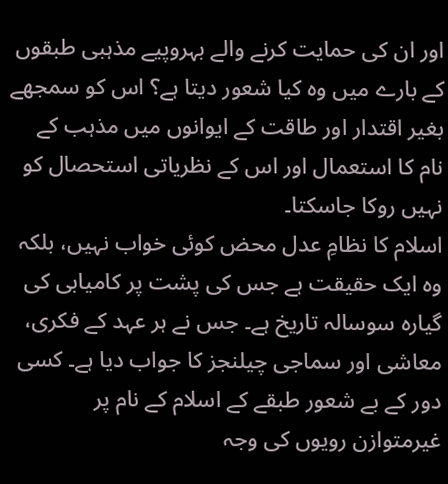اور ان کی حمایت کرنے والے بہروپیے مذہبی طبقوں کے بارے میں وہ کیا شعور دیتا ہے؟ اس کو سمجھے بغیر اقتدار اور طاقت کے ایوانوں میں مذہب کے نام کا استعمال اور اس کے نظریاتی استحصال کو نہیں روکا جاسکتا۔
اسلام کا نظامِ عدل محض کوئی خواب نہیں، بلکہ وہ ایک حقیقت ہے جس کی پشت پر کامیابی کی گیارہ سوسالہ تاریخ ہے۔ جس نے ہر عہد کے فکری، معاشی اور سماجی چیلنجز کا جواب دیا ہے۔ کسی دور کے بے شعور طبقے کے اسلام کے نام پر غیرمتوازن رویوں کی وجہ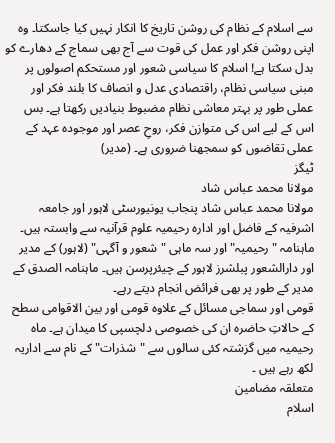سے اسلام کے نظام کی روشن تاریخ کا انکار نہیں کیا جاسکتا۔ وہ اپنی روشن فکر اور عمل کی قوت سے آج بھی سماج کے دھارے کو بدل سکتا ہے! اسلام کا سیاسی شعور اور مستحکم اصولوں پر مبنی سیاسی نظام، راقتصادی عدل و انصاف کا بلند فکر اور عملی طور پر بہتر معاشی نظام مضبوط بنیادیں رکھتا ہے۔ بس اس کے لیے اس کی متوازن فکر، روحِ عصر اور موجودہ عہد کے عملی تقاضوں کو سمجھنا ضروری ہے۔ (مدیر)
ٹیگز
مولانا محمد عباس شاد
مولانا محمد عباس شاد پنجاب یونیورسٹی لاہور اور جامعہ اشرفیہ کے فاضل اور ادارہ رحیمیہ علوم قرآنیہ سے وابستہ ہیں۔ ماہنامہ "رحیمیہ" اور سہ ماہی "شعور و آگہی" (لاہور) کے مدیر اور دارالشعور پبلشرز لاہور کے چیئرپرسن ہیں۔ ماہنامہ الصدق کے مدیر کے طور پر بھی فرائض انجام دیتے رہے۔
قومی اور سماجی مسائل کے علاوہ قومی اور بین الاقوامی سطح کے حالاتِ حاضرہ ان کی خصوصی دلچسپی کا میدان ہے۔ ماہ رحیمیہ میں گزشتہ کئی سالوں سے "شذرات" کے نام سے اداریہ لکھ رہے ہیں ۔
متعلقہ مضامین
اسلام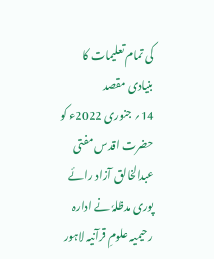کی تمام تعلیمات کا بنیادی مقصد
14؍ جنوری 2022ء کو حضرت اقدس مفتی عبدالخالق آزاد رائے پوری مدظلہٗ نے ادارہ رحیمیہ علومِ قرآنیہ لاہور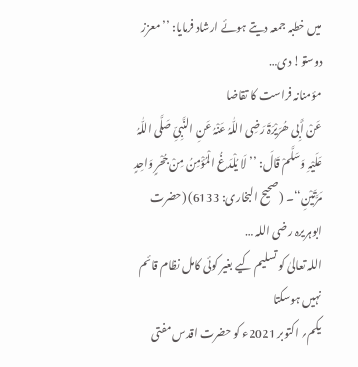میں خطبہ جمعہ دیتے ہوئے ارشاد فرمایا: ’’معزز دوستو! دی…
مؤمنانہ فراست کا تقاضا
عَنْ أَبِی ھُرَیْرَۃَ رَضِی اللّٰہُ عَنْہُ عَنِ النَّبِیِّ صَلَّی اللّٰہُ عَلَیْہِ وَسَلَّمْ قَالَ: ’’لَا یُلْدَغُ الْمُؤْمِنُ مِنْ جُحْرٍ وَاحِدٍ مَرَّتَیْنِ‘‘۔ (صحیح البخاری: 6133) (حضرت ابوہریرہ رضی اللہ …
اللہ تعالیٰ کو تسلیم کیے بغیر کوئی کامل نظام قائم نہیں ہوسکتا
یکم؍ اکتوبر 2021ء کو حضرت اقدس مفتی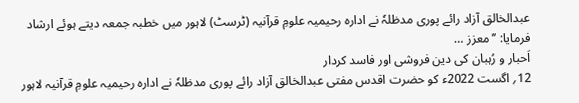عبدالخالق آزاد رائے پوری مدظلہٗ نے ادارہ رحیمیہ علومِ قرآنیہ (ٹرسٹ) لاہور میں خطبہ جمعہ دیتے ہوئے ارشاد فرمایا: ’’معزز …
اَحبار و رُہبان کی دین فروشی اور فاسد کردار
12؍ اگست 2022ء کو حضرت اقدس مفتی عبدالخالق آزاد رائے پوری مدظلہٗ نے ادارہ رحیمیہ علومِ قرآنیہ لاہور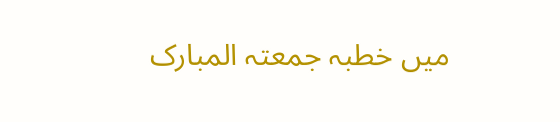میں خطبہ جمعتہ المبارک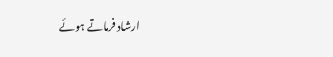ارشاد فرماتے ہوئے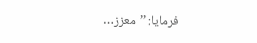فرمایا: ’’معزز…